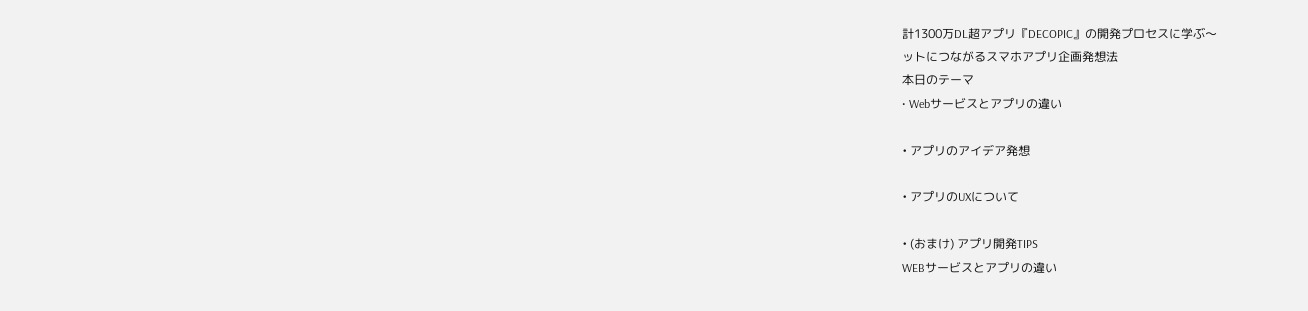計1300万DL超アプリ『DECOPIC』の開発プロセスに学ぶ〜
ットにつながるスマホアプリ企画発想法
本日のテーマ
• Webサービスとアプリの違い

• アプリのアイデア発想

• アプリのUXについて

• (おまけ) アプリ開発TIPS
WEBサービスとアプリの違い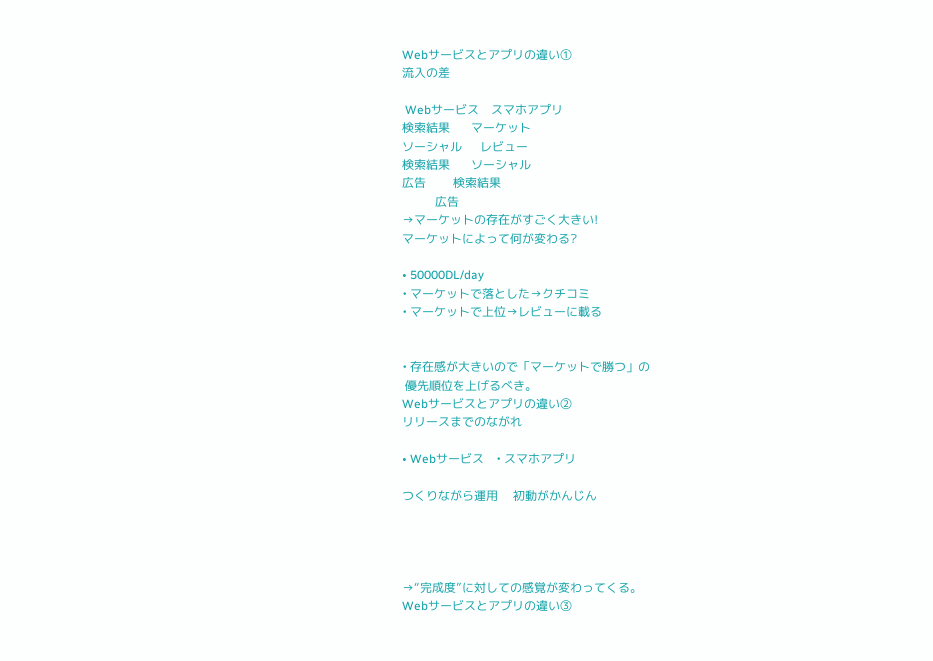Webサービスとアプリの違い①
流入の差

 Webサービス    スマホアプリ
検索結果       マーケット
ソーシャル      レビュー
検索結果       ソーシャル
広告         検索結果
           広告
→マーケットの存在がすごく大きい!
マーケットによって何が変わる?

• 50000DL/day
• マーケットで落とした→クチコミ
• マーケットで上位→レビューに載る


• 存在感が大きいので「マーケットで勝つ」の
 優先順位を上げるべき。
Webサービスとアプリの違い②
リリースまでのながれ

• Webサービス    • スマホアプリ

つくりながら運用     初動がかんじん




→“完成度”に対しての感覚が変わってくる。
Webサービスとアプリの違い③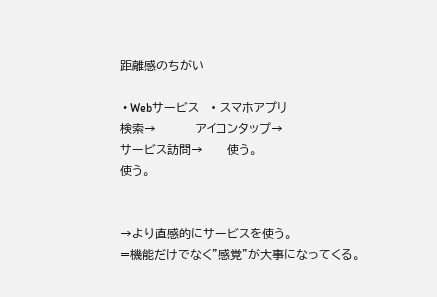距離感のちがい

 • Webサービス   • スマホアプリ
検索→          アイコンタップ→
サービス訪問→      使う。
使う。


→より直感的にサービスを使う。
=機能だけでなく”感覚”が大事になってくる。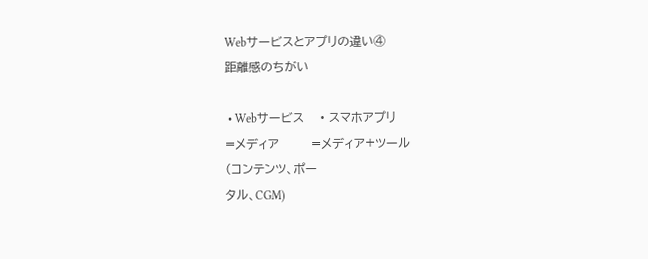Webサービスとアプリの違い④
距離感のちがい

 • Webサービス    • スマホアプリ
=メディア        =メディア+ツール
(コンテンツ、ポー
タル、CGM)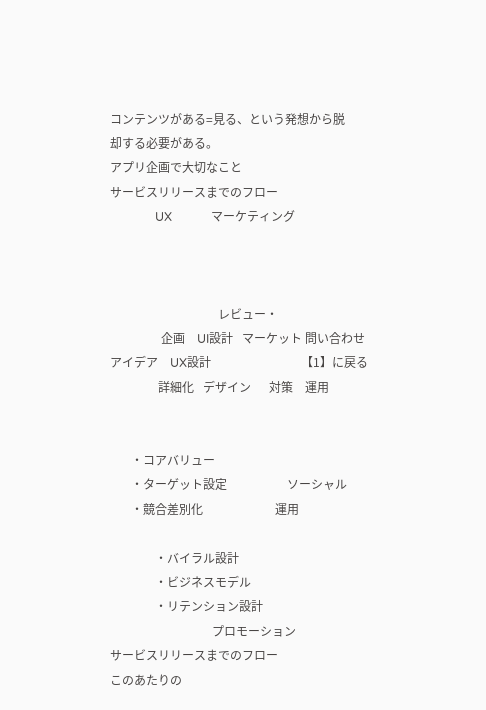コンテンツがある=見る、という発想から脱
却する必要がある。
アプリ企画で大切なこと
サービスリリースまでのフロー
               UX             マーケティング



                                    レビュー・
                 企画    UI設計   マーケット 問い合わせ
アイデア    UX設計                              【1】に戻る
                詳細化   デザイン      対策    運用


       ・コアバリュー
       ・ターゲット設定                    ソーシャル
       ・競合差別化                        運用

               ・バイラル設計
               ・ビジネスモデル
               ・リテンション設計
                                  プロモーション
サービスリリースまでのフロー
このあたりの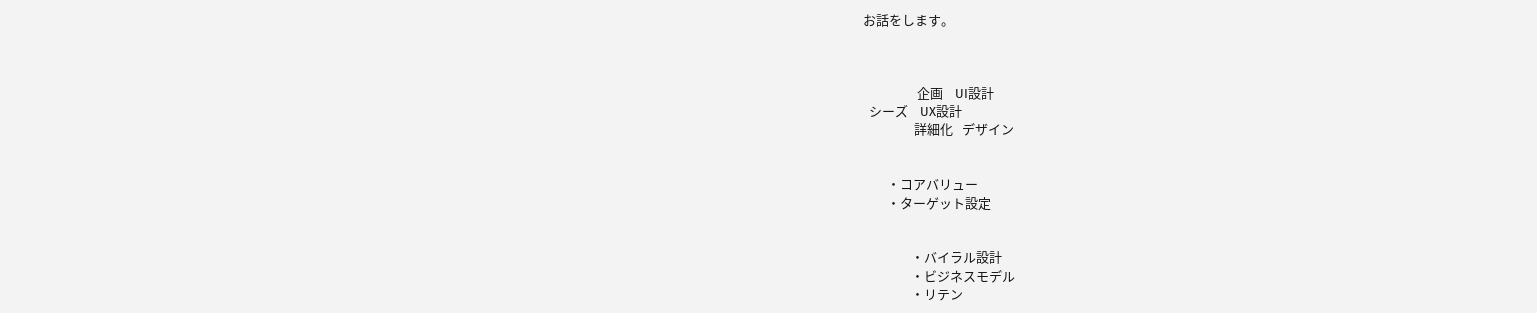お話をします。



                  企画    UI設計
  シーズ    UX設計
                 詳細化   デザイン


        ・コアバリュー
        ・ターゲット設定


                ・バイラル設計
                ・ビジネスモデル
                ・リテン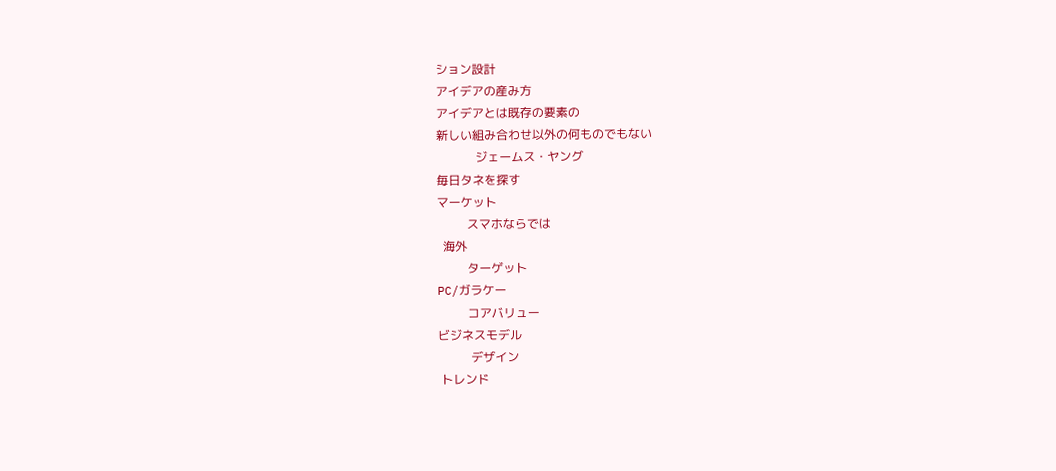ション設計
アイデアの産み方
アイデアとは既存の要素の
新しい組み合わせ以外の何ものでもない
             ジェームス・ヤング
毎日タネを探す
マーケット
          スマホならでは
  海外
          ターゲット
PC/ガラケー
          コアバリュー
ビジネスモデル
           デザイン
 トレンド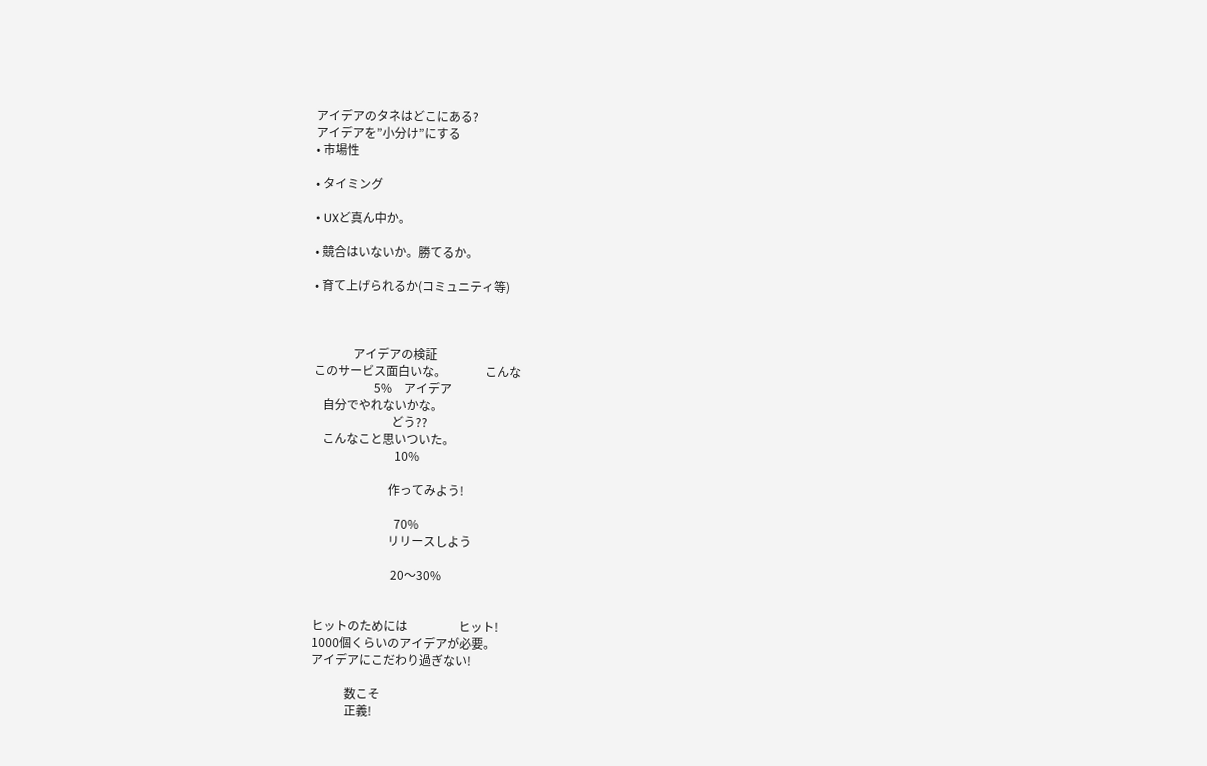アイデアのタネはどこにある?
アイデアを”小分け”にする
• 市場性

• タイミング

• UXど真ん中か。

• 競合はいないか。勝てるか。

• 育て上げられるか(コミュニティ等)



             アイデアの検証
このサービス面白いな。             こんな
                    5%    アイデア
   自分でやれないかな。
                          どう??
   こんなこと思いついた。
                           10%

                         作ってみよう!

                           70%
                         リリースしよう

                          20〜30%


ヒットのためには                 ヒット!
1000個くらいのアイデアが必要。
アイデアにこだわり過ぎない!

           数こそ
           正義!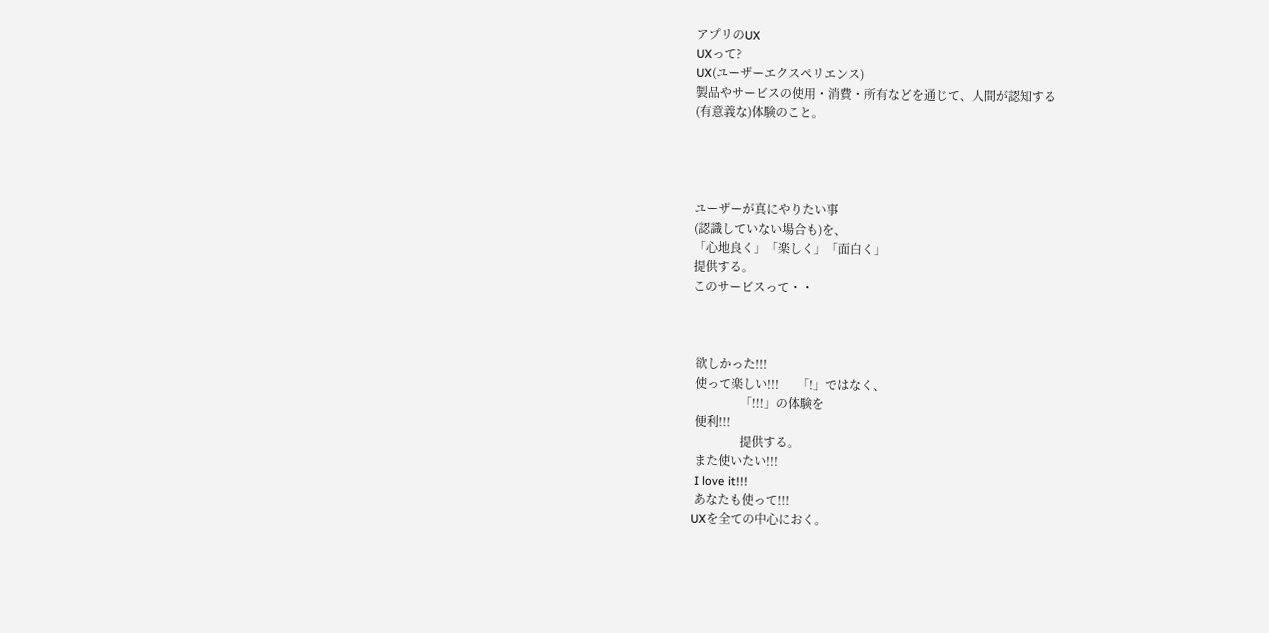アプリのUX
UXって?
UX(ユーザーエクスペリエンス)
製品やサービスの使用・消費・所有などを通じて、人間が認知する
(有意義な)体験のこと。




ユーザーが真にやりたい事
(認識していない場合も)を、
「心地良く」「楽しく」「面白く」
提供する。
このサービスって・・



 欲しかった!!!
 使って楽しい!!!      「!」ではなく、
                「!!!」の体験を
 便利!!!
                提供する。
 また使いたい!!!
 I love it!!!
 あなたも使って!!!
UXを全ての中心におく。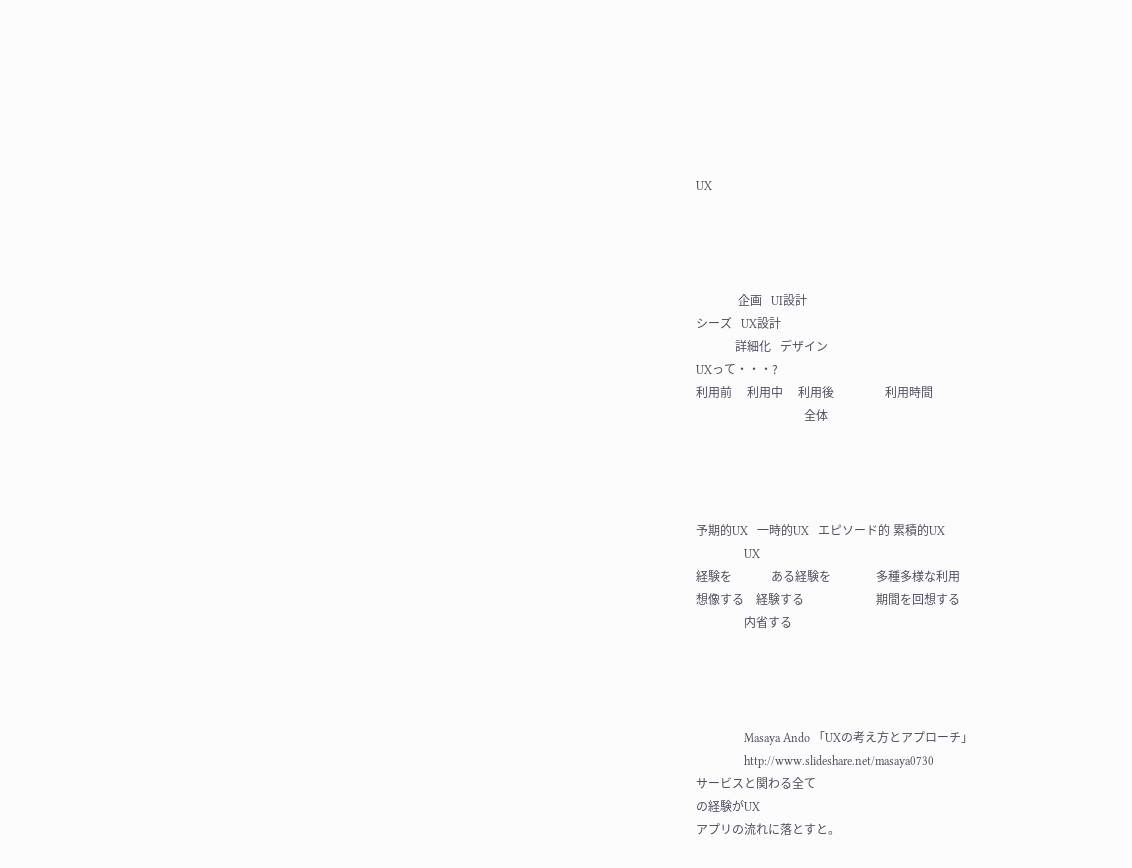UX




              企画   UI設計
シーズ   UX設計
             詳細化   デザイン
UXって・・・?
利用前     利用中     利用後                 利用時間
                                    全体




予期的UX   一時的UX   エピソード的 累積的UX
                UX
経験を             ある経験を               多種多様な利用
想像する    経験する                        期間を回想する
                内省する




                Masaya Ando 「UXの考え方とアプローチ」
                http://www.slideshare.net/masaya0730
サービスと関わる全て
の経験がUX
アプリの流れに落とすと。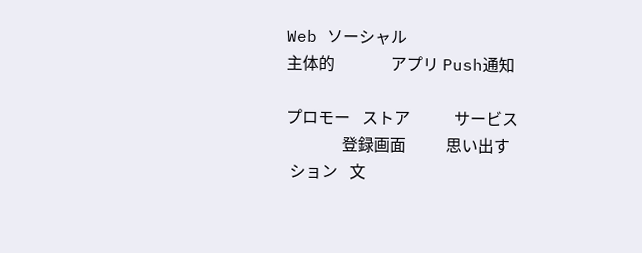Web ソーシャル
主体的              アプリ Push通知

プロモー   ストア           サービス
              登録画面          思い出す
 ション   文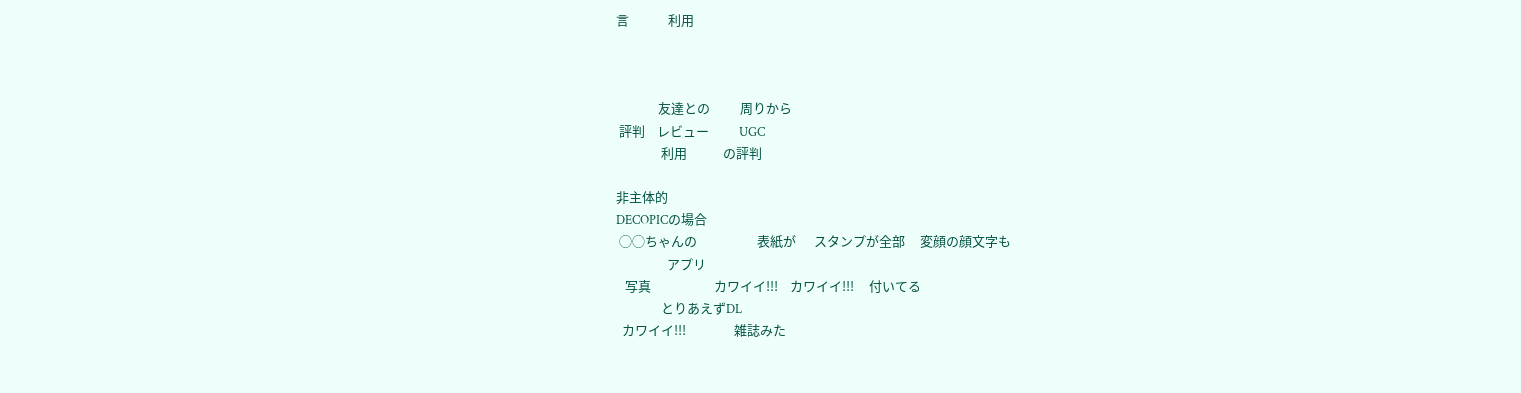言             利用



              友達との          周りから
 評判    レビュー          UGC
               利用            の評判

非主体的
DECOPICの場合
 ◯◯ちゃんの                    表紙が      スタンプが全部     変顔の顔文字も
                 アプリ
   写真                     カワイイ!!!    カワイイ!!!     付いてる
               とりあえずDL
  カワイイ!!!                雑誌みた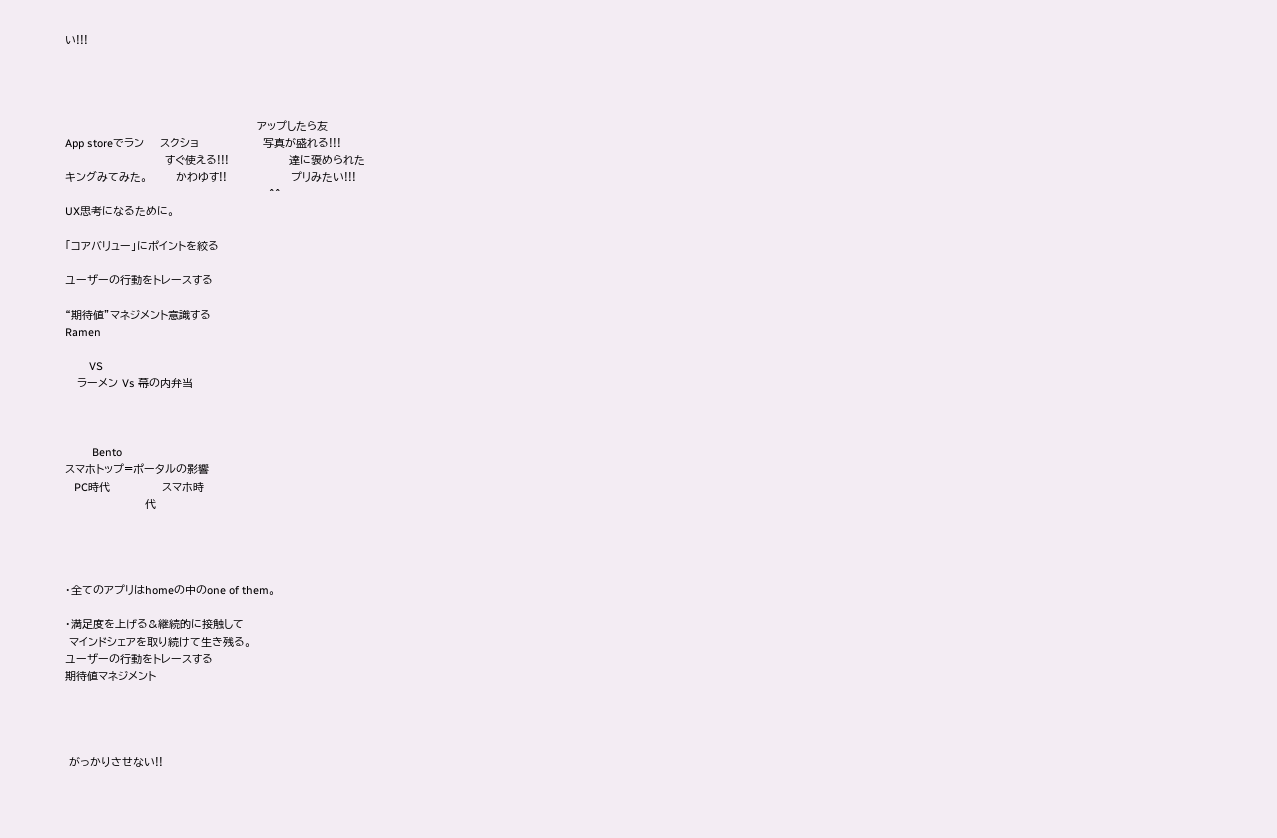い!!!




                                                アップしたら友
App storeでラン    スクショ                写真が盛れる!!!
                         すぐ使える!!!               達に褒められた
キングみてみた。       かわゆす!!                プリみたい!!!
                                                   ^^
UX思考になるために。

「コアバリュー」にポイントを絞る

ユーザーの行動をトレースする

“期待値”マネジメント意識する
Ramen

        VS
   ラーメン Vs 幕の内弁当



         Bento
スマホトップ=ポータルの影響
   PC時代             スマホ時
                    代




・全てのアプリはhomeの中のone of them。

・満足度を上げる&継続的に接触して
 マインドシェアを取り続けて生き残る。
ユーザーの行動をトレースする
期待値マネジメント




 がっかりさせない!!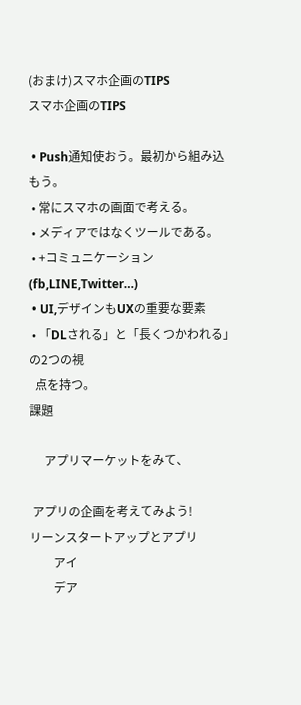(おまけ)スマホ企画のTIPS
スマホ企画のTIPS

 • Push通知使おう。最初から組み込もう。
 • 常にスマホの画面で考える。
 • メディアではなくツールである。
 • +コミュニケーション(fb,LINE,Twitter…)
 • UI,デザインもUXの重要な要素
 • 「DLされる」と「長くつかわれる」の2つの視
  点を持つ。
課題

     アプリマーケットをみて、

 アプリの企画を考えてみよう!
リーンスタートアップとアプリ
        アイ
        デア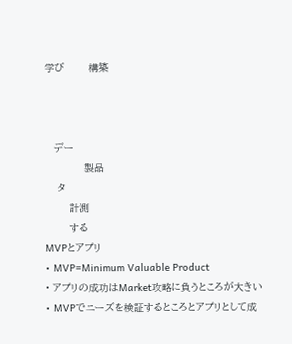学び        構築



   デー
             製品
    タ
        計測
        する
MVPとアプリ
• MVP=Minimum Valuable Product
• アプリの成功はMarket攻略に負うところが大きい
• MVPでニーズを検証するところとアプリとして成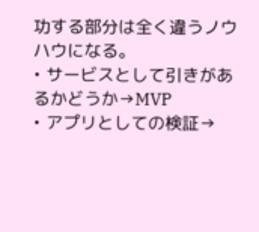功する部分は全く違うノウハウになる。
• サービスとして引きがあるかどうか→MVP
• アプリとしての検証→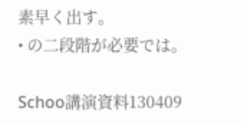素早く出す。
• の二段階が必要では。

Schoo講演資料130409